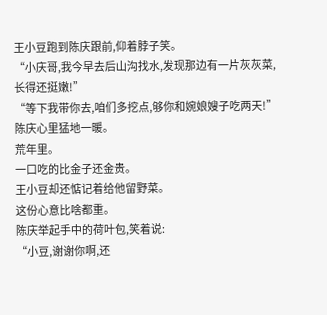王小豆跑到陈庆跟前,仰着脖子笑。
“小庆哥,我今早去后山沟找水,发现那边有一片灰灰菜,长得还挺嫩!”
“等下我带你去,咱们多挖点,够你和婉娘嫂子吃两天!”
陈庆心里猛地一暖。
荒年里。
一口吃的比金子还金贵。
王小豆却还惦记着给他留野菜。
这份心意比啥都重。
陈庆举起手中的荷叶包,笑着说:
“小豆,谢谢你啊,还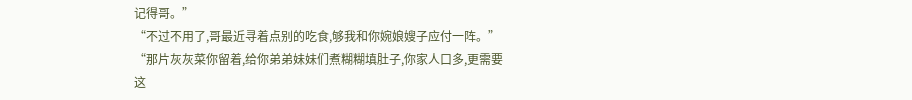记得哥。”
“不过不用了,哥最近寻着点别的吃食,够我和你婉娘嫂子应付一阵。”
“那片灰灰菜你留着,给你弟弟妹妹们煮糊糊填肚子,你家人口多,更需要这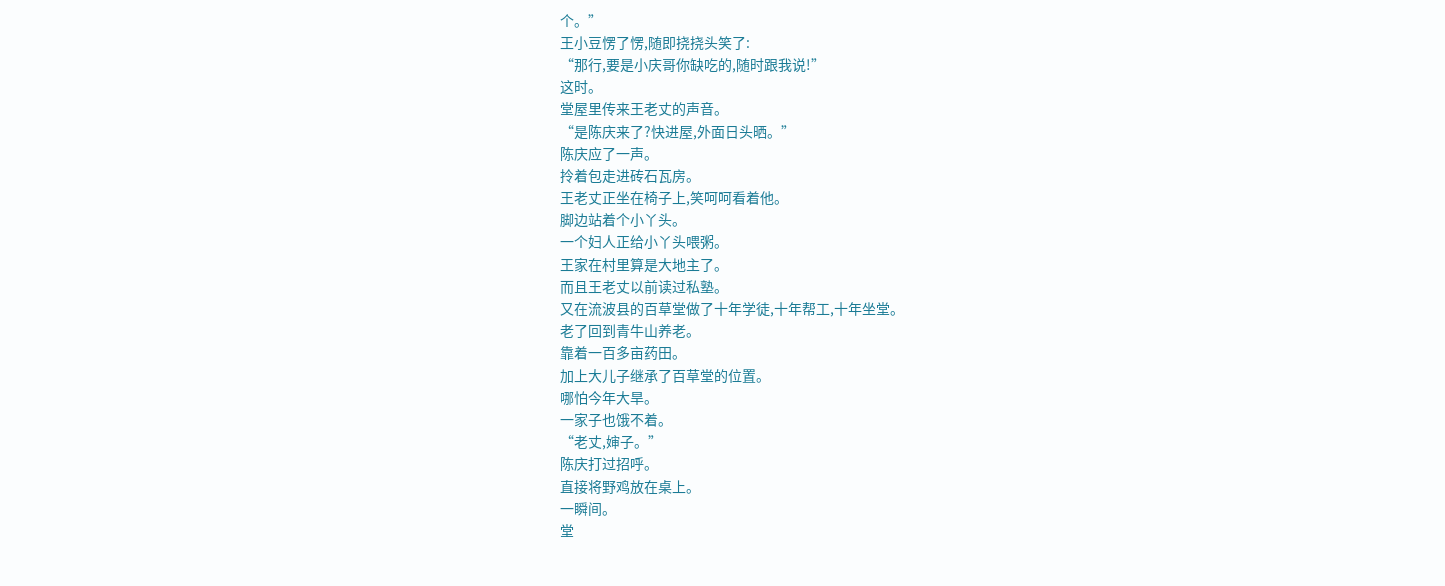个。”
王小豆愣了愣,随即挠挠头笑了:
“那行,要是小庆哥你缺吃的,随时跟我说!”
这时。
堂屋里传来王老丈的声音。
“是陈庆来了?快进屋,外面日头晒。”
陈庆应了一声。
拎着包走进砖石瓦房。
王老丈正坐在椅子上,笑呵呵看着他。
脚边站着个小丫头。
一个妇人正给小丫头喂粥。
王家在村里算是大地主了。
而且王老丈以前读过私塾。
又在流波县的百草堂做了十年学徒,十年帮工,十年坐堂。
老了回到青牛山养老。
靠着一百多亩药田。
加上大儿子继承了百草堂的位置。
哪怕今年大旱。
一家子也饿不着。
“老丈,婶子。”
陈庆打过招呼。
直接将野鸡放在桌上。
一瞬间。
堂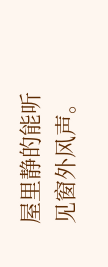屋里静的能听见窗外风声。